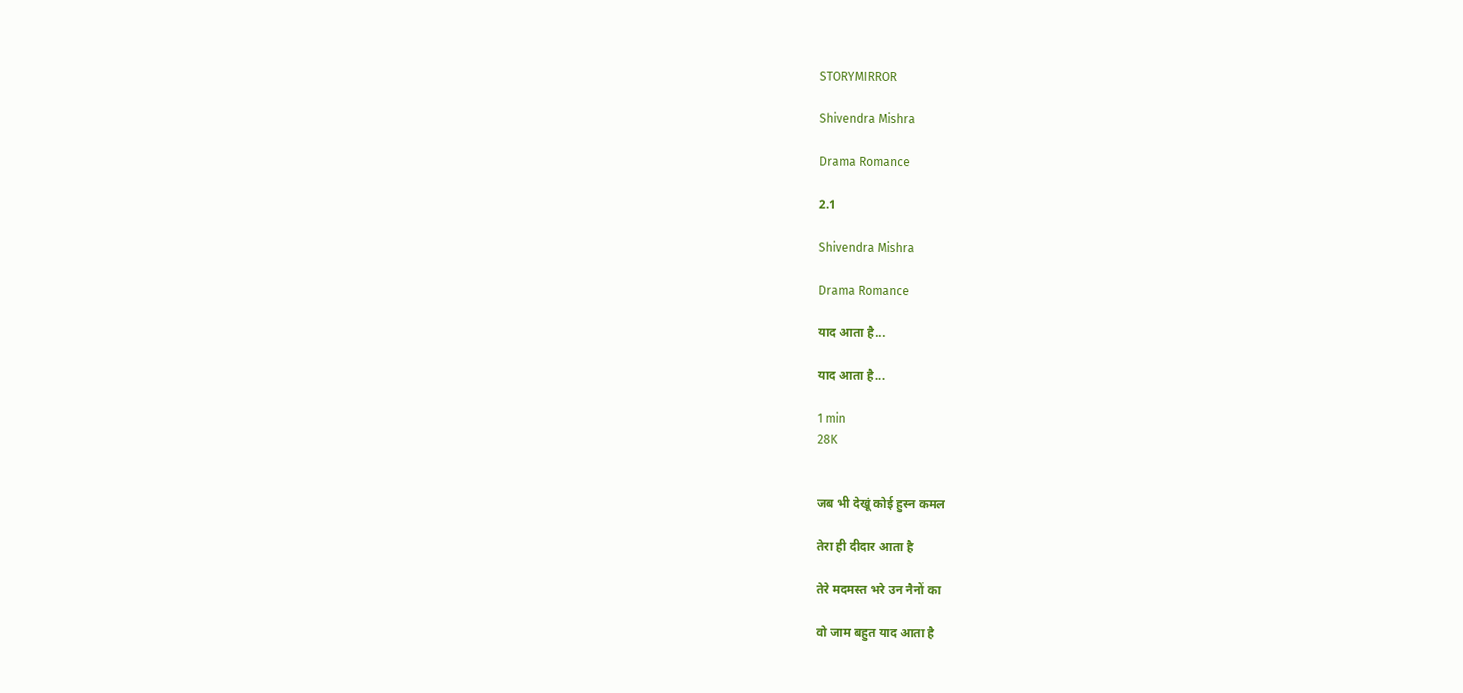STORYMIRROR

Shivendra Mishra

Drama Romance

2.1

Shivendra Mishra

Drama Romance

याद आता है...

याद आता है...

1 min
28K


जब भी देखूं कोई हुस्न कमल

तेरा ही दीदार आता है

तेरे मदमस्त भरे उन नैनों का

वो जाम बहुत याद आता है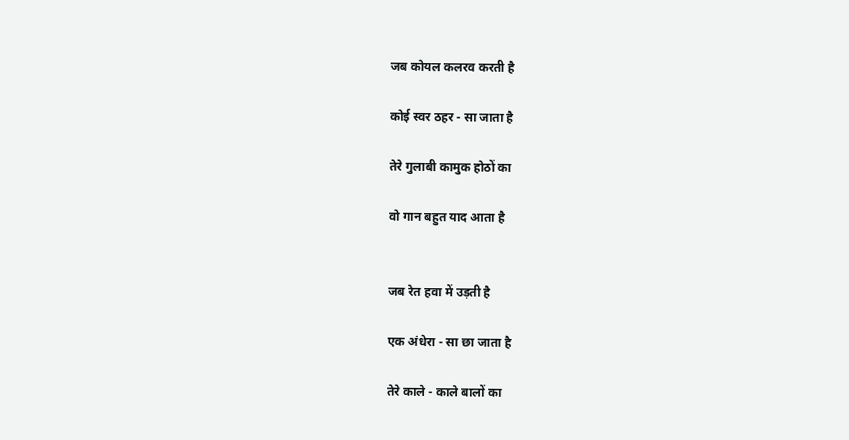जब कोयल कलरव करती है

कोई स्वर ठहर - सा जाता है

तेरे गुलाबी कामुक होठों का

वो गान बहुत याद आता है


जब रेत हवा में उड़ती है

एक अंधेरा - सा छा जाता है

तेरे काले - काले बालों का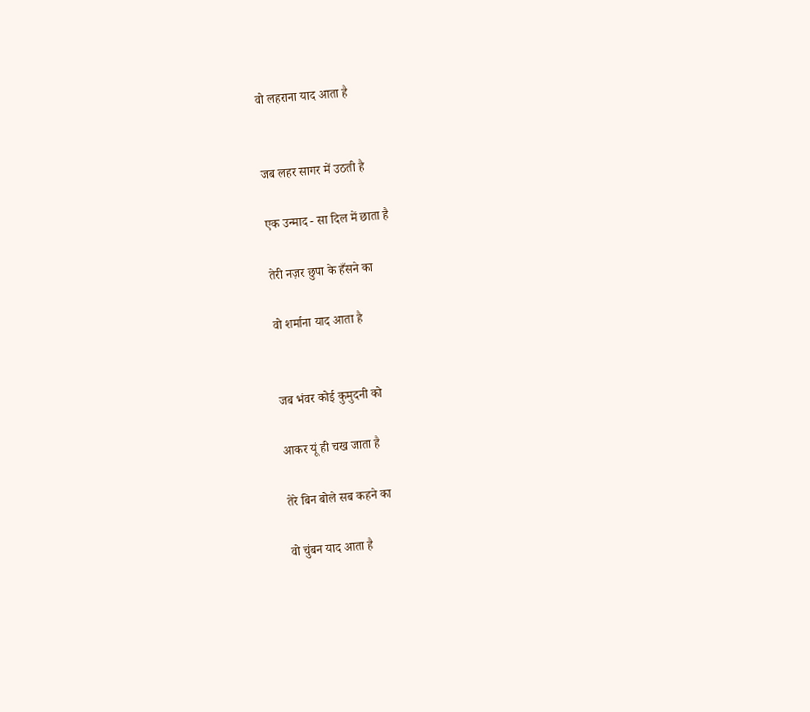वो लहराना याद आता है


जब लहर सागर में उठती है

एक उन्माद - सा दिल में छाता है

तेरी नज़र छुपा के हँसने का

वो शर्माना याद आता है


जब भंवर कोई कुमुदनी को

आकर यूं ही चख जाता है

तेरे बिन बोले सब कहने का

वो चुंबन याद आता है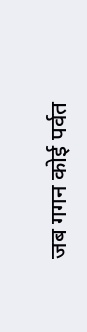जब गगन कोई पर्वत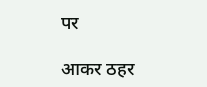पर

आकर ठहर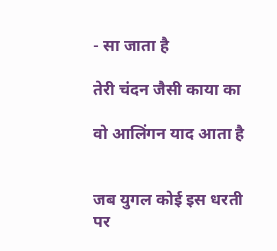- सा जाता है

तेरी चंदन जैसी काया का

वो आलिंगन याद आता है


जब युगल कोई इस धरती पर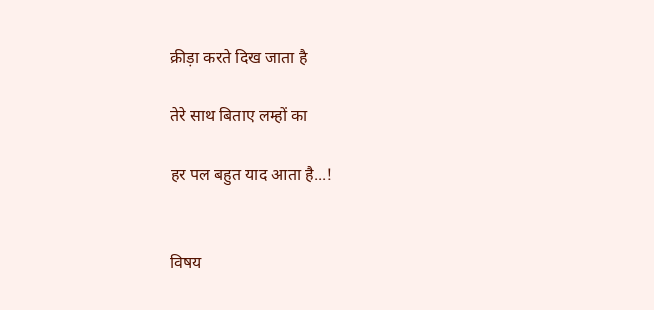क्रीड़ा करते दिख जाता है

तेरे साथ बिताए लम्हों का

हर पल बहुत याद आता है...!


विषय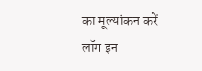का मूल्यांकन करें
लॉग इन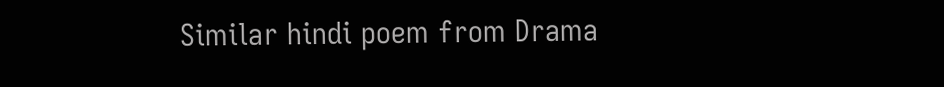Similar hindi poem from Drama